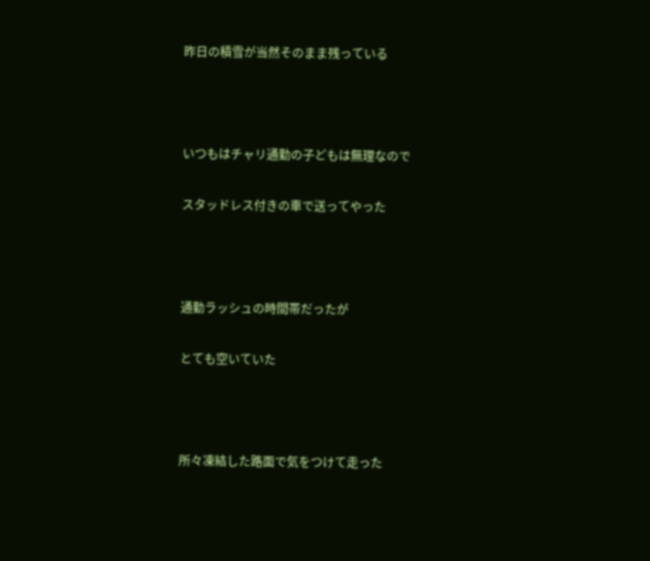昨日の積雪が当然そのまま残っている



いつもはチャリ通勤の子どもは無理なので

スタッドレス付きの車で送ってやった



通勤ラッシュの時間帯だったが

とても空いていた



所々凍結した路面で気をつけて走った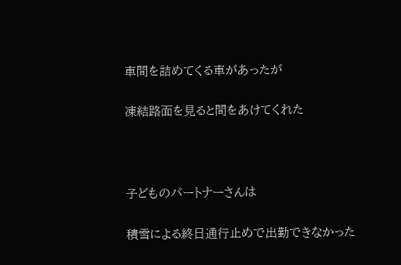車間を詰めてくる車があったが

凍結路面を見ると間をあけてくれた



子どものパートナーさんは

積雪による終日通行止めで出勤できなかった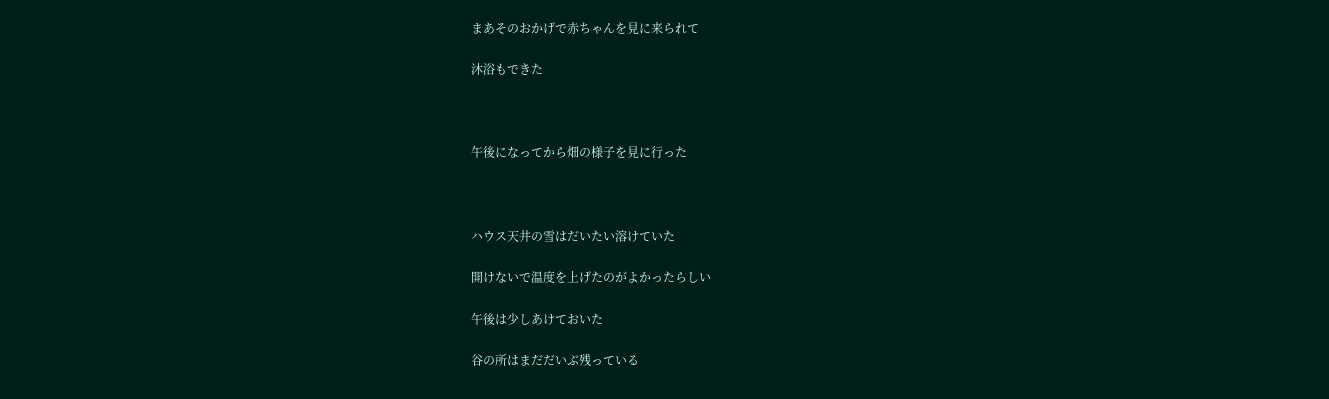まあそのおかげで赤ちゃんを見に来られて

沐浴もできた



午後になってから畑の様子を見に行った



ハウス天井の雪はだいたい溶けていた

開けないで温度を上げたのがよかったらしい

午後は少しあけておいた

谷の所はまだだいぶ残っている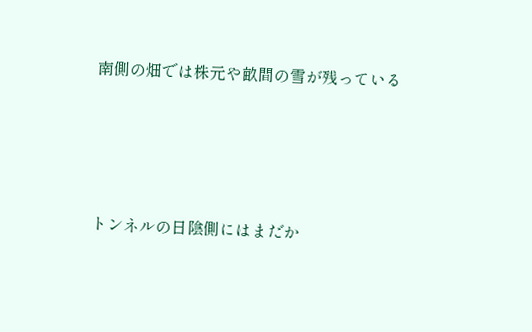南側の畑では株元や畝間の雪が残っている





トンネルの日陰側にはまだか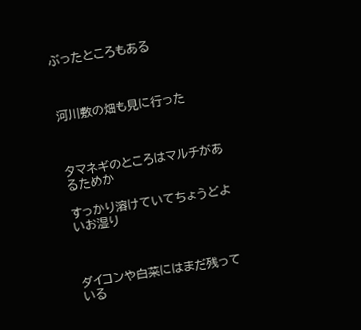ぶったところもある



河川敷の畑も見に行った



タマネギのところはマルチがあるためか

すっかり溶けていてちょうどよいお湿り



ダイコンや白菜にはまだ残っている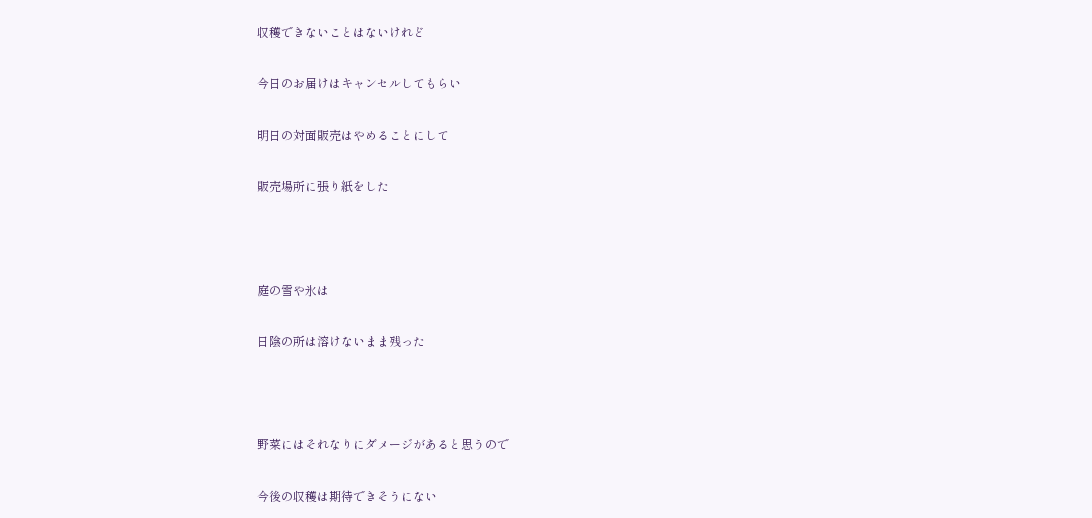収穫できないことはないけれど

今日のお届けはキャンセルしてもらい

明日の対面販売はやめることにして

販売場所に張り紙をした



庭の雪や氷は

日陰の所は溶けないまま残った



野菜にはそれなりにダメージがあると思うので

今後の収穫は期待できそうにない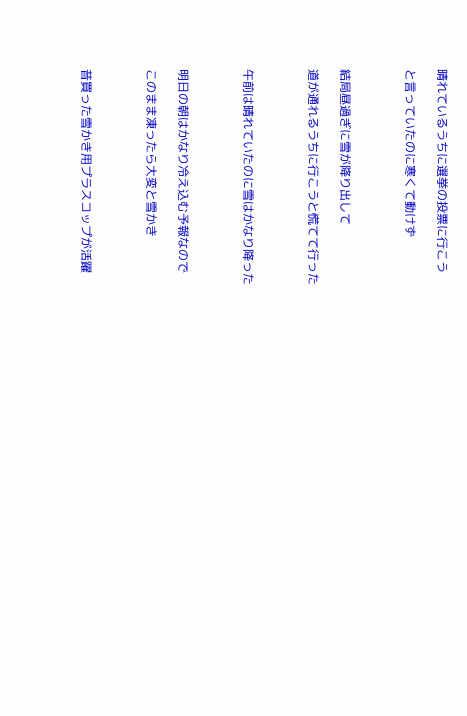晴れているうちに選挙の投票に行こう

と言っていたのに寒くて動けず



結局昼過ぎに雪が降り出して

道が通れるうちに行こうと慌てて行った



午前は晴れていたのに雪はかなり降った



明日の朝はかなり冷え込む予報なので

このまま凍ったら大変と雪かき



昔買った雪かき用プラスコップが活躍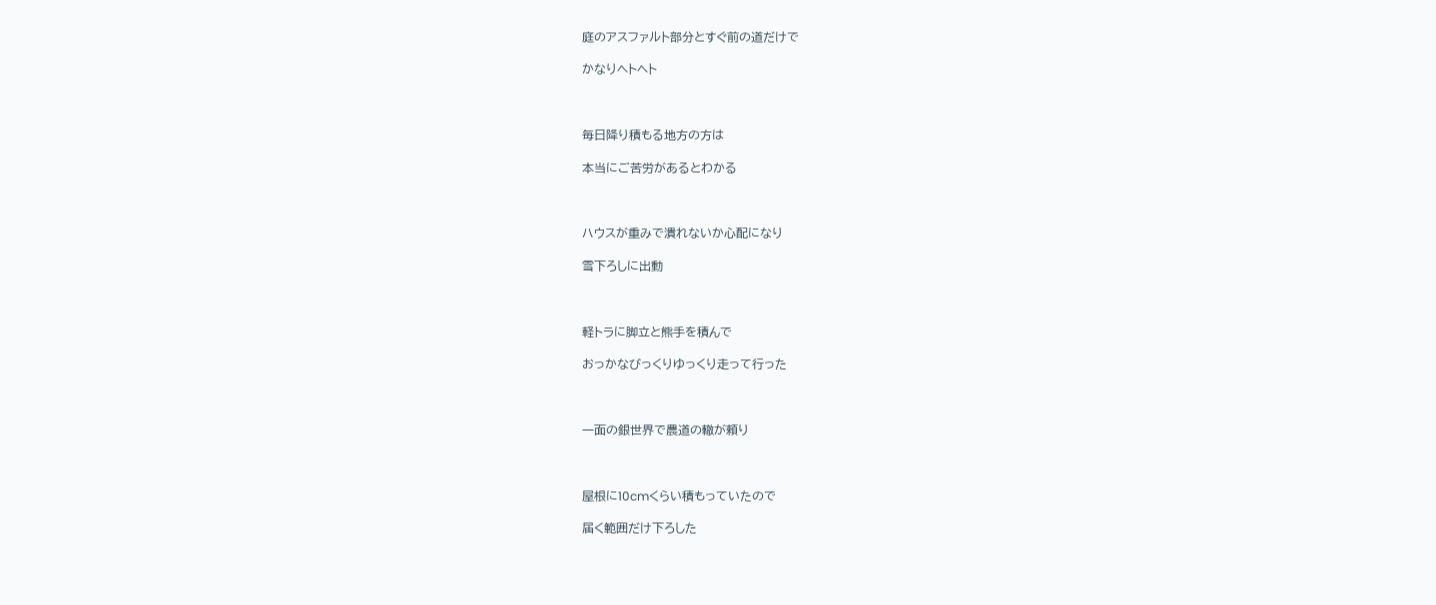庭のアスファルト部分とすぐ前の道だけで

かなりヘトヘト



毎日降り積もる地方の方は

本当にご苦労があるとわかる



ハウスが重みで潰れないか心配になり

雪下ろしに出動



軽トラに脚立と熊手を積んで

おっかなびっくりゆっくり走って行った



一面の銀世界で農道の轍が頼り



屋根に10cmくらい積もっていたので

届く範囲だけ下ろした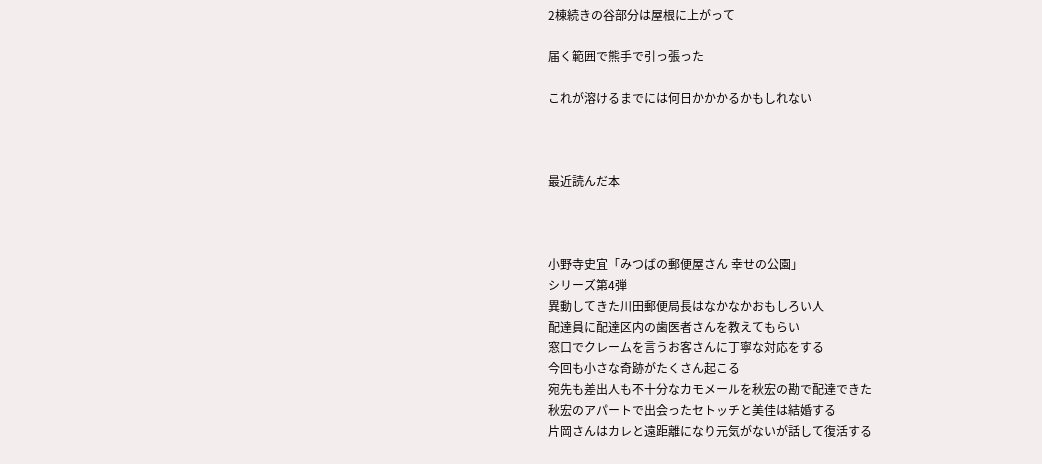2棟続きの谷部分は屋根に上がって

届く範囲で熊手で引っ張った

これが溶けるまでには何日かかかるかもしれない



最近読んだ本



小野寺史宜「みつばの郵便屋さん 幸せの公園」
シリーズ第4弾
異動してきた川田郵便局長はなかなかおもしろい人
配達員に配達区内の歯医者さんを教えてもらい
窓口でクレームを言うお客さんに丁寧な対応をする
今回も小さな奇跡がたくさん起こる
宛先も差出人も不十分なカモメールを秋宏の勘で配達できた
秋宏のアパートで出会ったセトッチと美佳は結婚する
片岡さんはカレと遠距離になり元気がないが話して復活する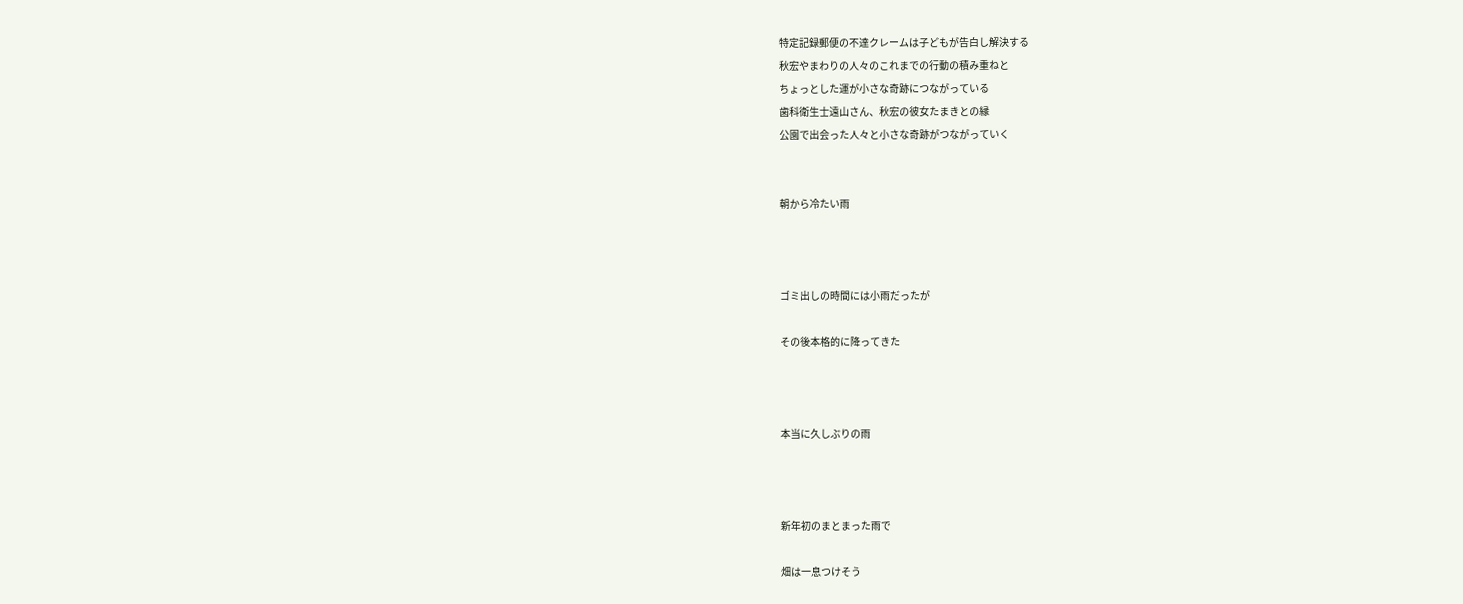特定記録郵便の不達クレームは子どもが告白し解決する
秋宏やまわりの人々のこれまでの行動の積み重ねと
ちょっとした運が小さな奇跡につながっている
歯科衛生士遠山さん、秋宏の彼女たまきとの縁
公園で出会った人々と小さな奇跡がつながっていく


朝から冷たい雨



ゴミ出しの時間には小雨だったが

その後本格的に降ってきた



本当に久しぶりの雨



新年初のまとまった雨で

畑は一息つけそう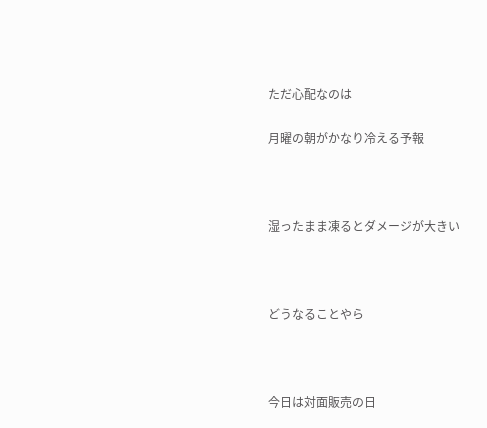ただ心配なのは

月曜の朝がかなり冷える予報



湿ったまま凍るとダメージが大きい



どうなることやら



今日は対面販売の日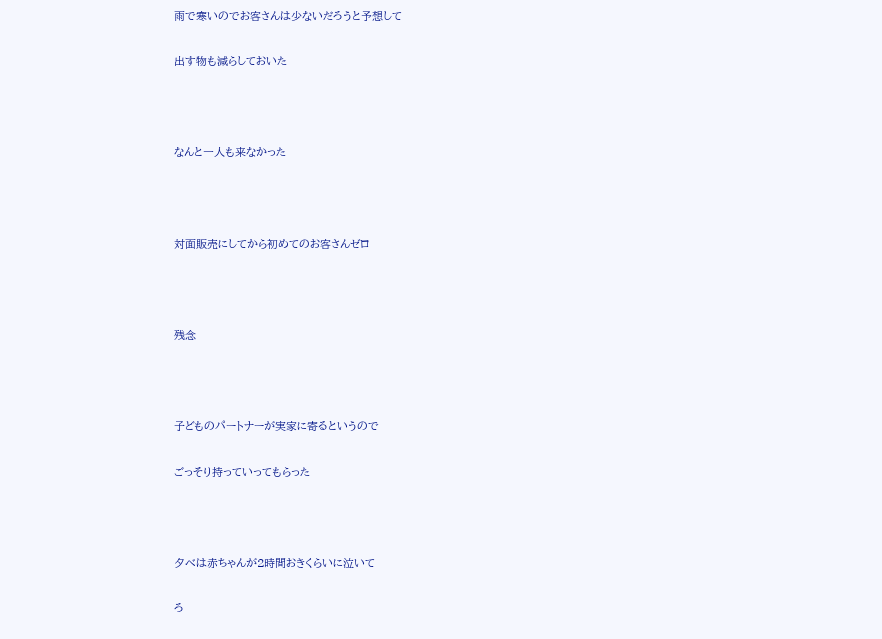雨で寒いのでお客さんは少ないだろうと予想して

出す物も減らしておいた



なんと一人も来なかった



対面販売にしてから初めてのお客さんゼロ



残念



子どものパートナーが実家に寄るというので

ごっそり持っていってもらった



夕べは赤ちゃんが2時間おきくらいに泣いて

ろ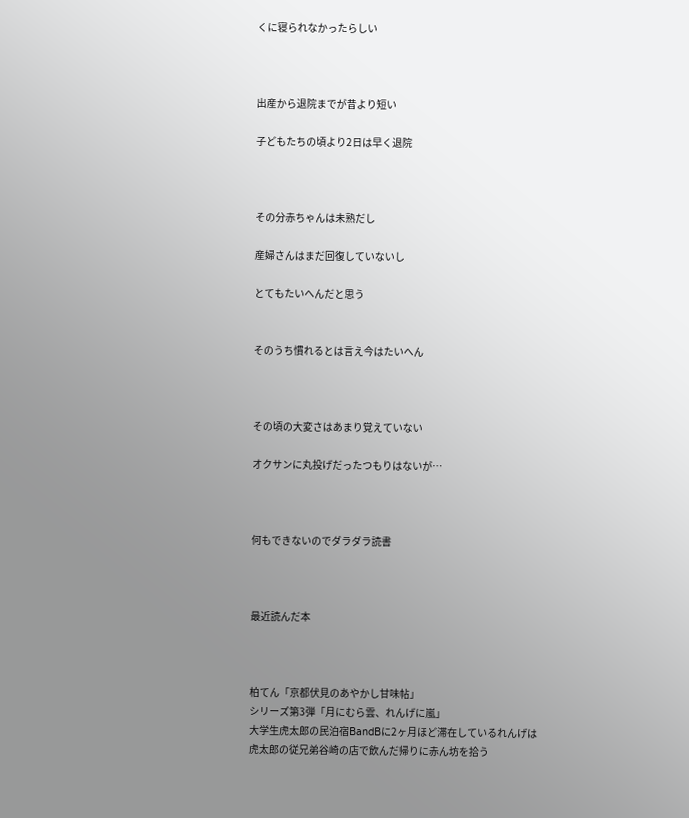くに寝られなかったらしい



出産から退院までが昔より短い

子どもたちの頃より2日は早く退院



その分赤ちゃんは未熟だし

産婦さんはまだ回復していないし

とてもたいへんだと思う


そのうち慣れるとは言え今はたいへん



その頃の大変さはあまり覚えていない

オクサンに丸投げだったつもりはないが…



何もできないのでダラダラ読書



最近読んだ本



柏てん「京都伏見のあやかし甘味帖」
シリーズ第3弾「月にむら雲、れんげに嵐」
大学生虎太郎の民泊宿BandBに2ヶ月ほど滞在しているれんげは
虎太郎の従兄弟谷崎の店で飲んだ帰りに赤ん坊を拾う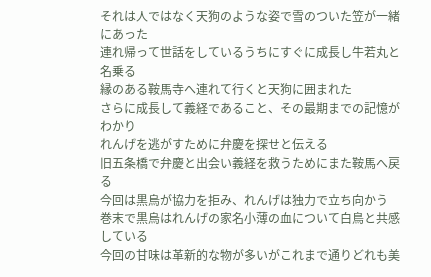それは人ではなく天狗のような姿で雪のついた笠が一緒にあった
連れ帰って世話をしているうちにすぐに成長し牛若丸と名乗る
縁のある鞍馬寺へ連れて行くと天狗に囲まれた
さらに成長して義経であること、その最期までの記憶がわかり
れんげを逃がすために弁慶を探せと伝える
旧五条橋で弁慶と出会い義経を救うためにまた鞍馬へ戻る
今回は黒烏が協力を拒み、れんげは独力で立ち向かう
巻末で黒烏はれんげの家名小薄の血について白鳥と共感している
今回の甘味は革新的な物が多いがこれまで通りどれも美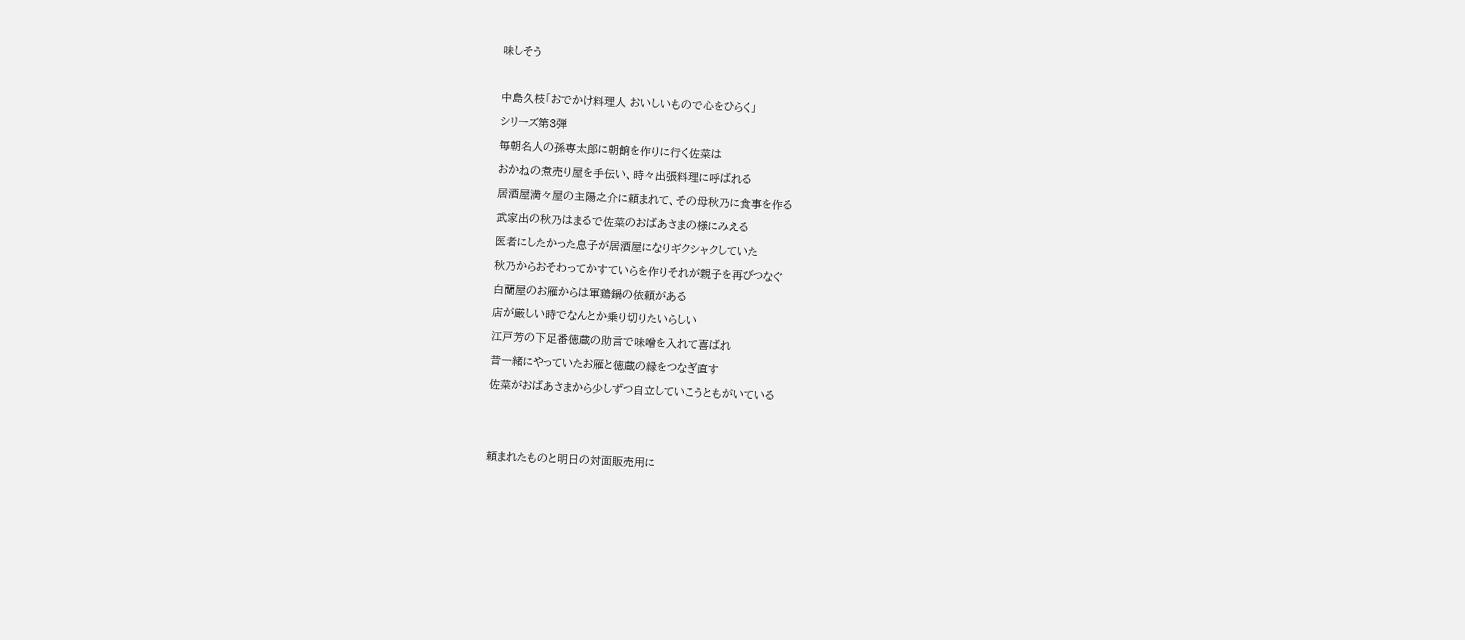味しそう

中島久枝「おでかけ料理人 おいしいもので心をひらく」
シリーズ第3弾
毎朝名人の孫専太郎に朝餉を作りに行く佐菜は
おかねの煮売り屋を手伝い、時々出張料理に呼ばれる
居酒屋満々屋の主陽之介に頼まれて、その母秋乃に食事を作る
武家出の秋乃はまるで佐菜のおばあさまの様にみえる
医者にしたかった息子が居酒屋になりギクシャクしていた
秋乃からおそわってかすていらを作りそれが親子を再びつなぐ
白蘭屋のお雁からは軍鶏鍋の依頼がある
店が厳しい時でなんとか乗り切りたいらしい
江戸芳の下足番徳蔵の助言で味噌を入れて喜ばれ
昔一緒にやっていたお雁と徳蔵の縁をつなぎ直す
佐菜がおばあさまから少しずつ自立していこうともがいている


頼まれたものと明日の対面販売用に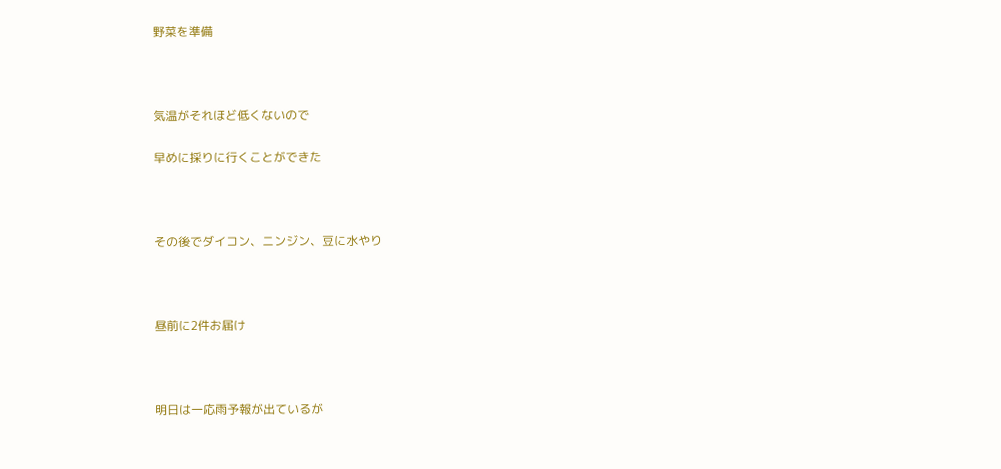野菜を準備



気温がそれほど低くないので

早めに採りに行くことができた



その後でダイコン、ニンジン、豆に水やり



昼前に2件お届け



明日は一応雨予報が出ているが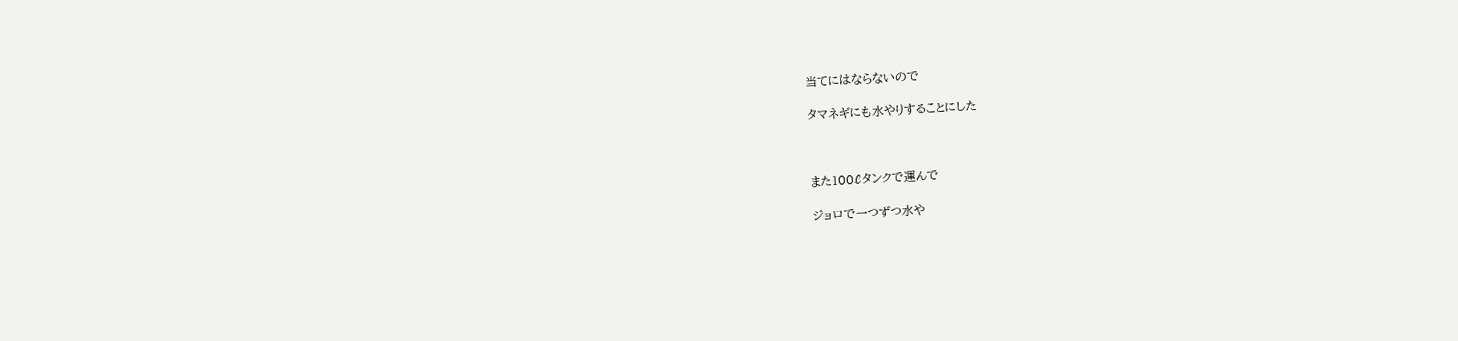当てにはならないので

タマネギにも水やりすることにした



また100ℓタンクで運んで

ジョロで一つずつ水や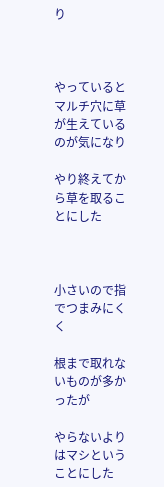り



やっているとマルチ穴に草が生えているのが気になり

やり終えてから草を取ることにした



小さいので指でつまみにくく

根まで取れないものが多かったが

やらないよりはマシということにした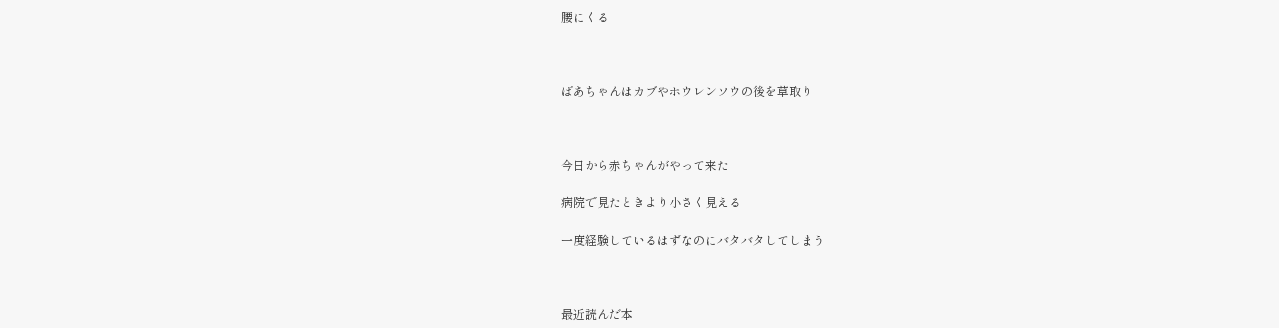腰にくる



ばあちゃんはカブやホウレンソウの後を草取り



今日から赤ちゃんがやって来た

病院で見たときより小さく見える

一度経験しているはずなのにバタバタしてしまう



最近読んだ本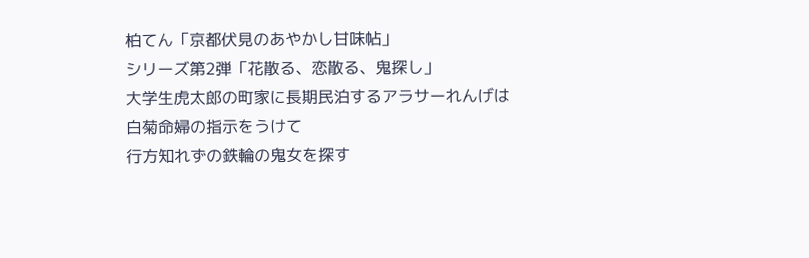柏てん「京都伏見のあやかし甘味帖」
シリーズ第2弾「花散る、恋散る、鬼探し」
大学生虎太郎の町家に長期民泊するアラサーれんげは
白菊命婦の指示をうけて
行方知れずの鉄輪の鬼女を探す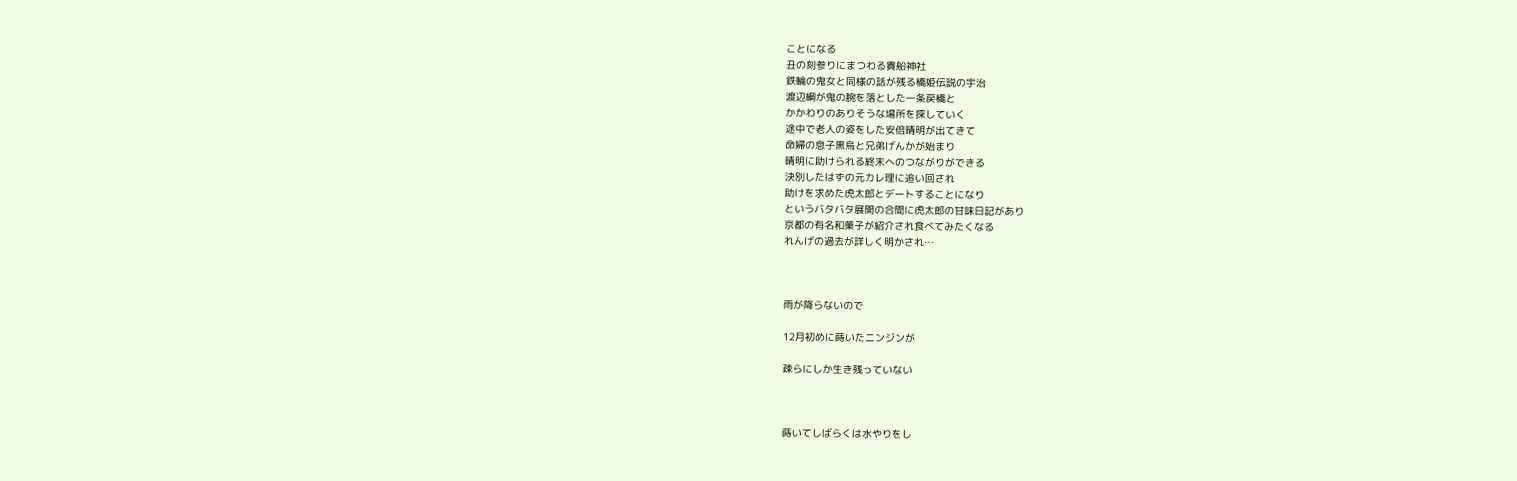ことになる
丑の刻参りにまつわる貴船神社
鉄輪の鬼女と同様の話が残る橋姫伝説の宇治
渡辺綱が鬼の腕を落とした一条戻橋と
かかわりのありそうな場所を探していく
途中で老人の姿をした安倍晴明が出てきて
命婦の息子黒烏と兄弟げんかが始まり
晴明に助けられる終末へのつながりができる
決別したはずの元カレ理に追い回され
助けを求めた虎太郎とデートすることになり
というバタバタ展開の合間に虎太郎の甘味日記があり
京都の有名和菓子が紹介され食べてみたくなる
れんげの過去が詳しく明かされ…



雨が降らないので

12月初めに蒔いたニンジンが

疎らにしか生き残っていない



蒔いてしばらくは水やりをし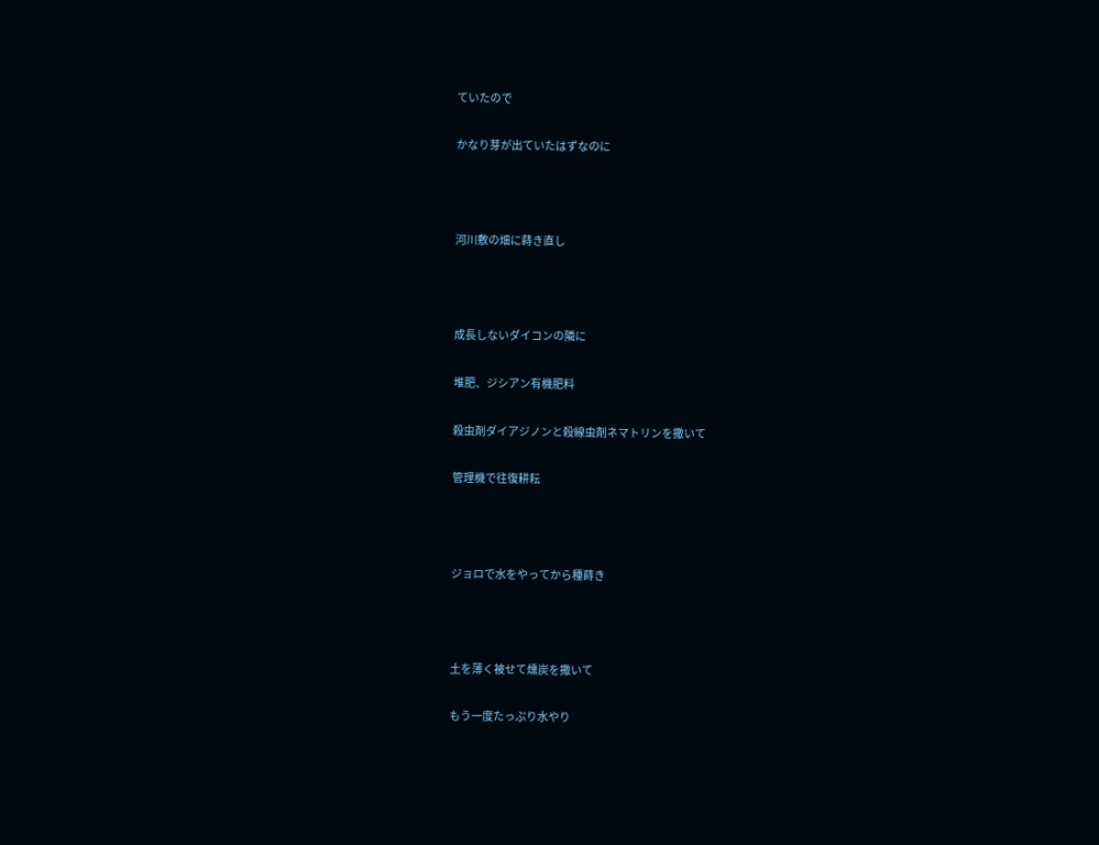ていたので

かなり芽が出ていたはずなのに



河川敷の畑に蒔き直し



成長しないダイコンの隣に

堆肥、ジシアン有機肥料

殺虫剤ダイアジノンと殺線虫剤ネマトリンを撒いて

管理機で往復耕耘



ジョロで水をやってから種蒔き



土を薄く被せて燻炭を撒いて

もう一度たっぷり水やり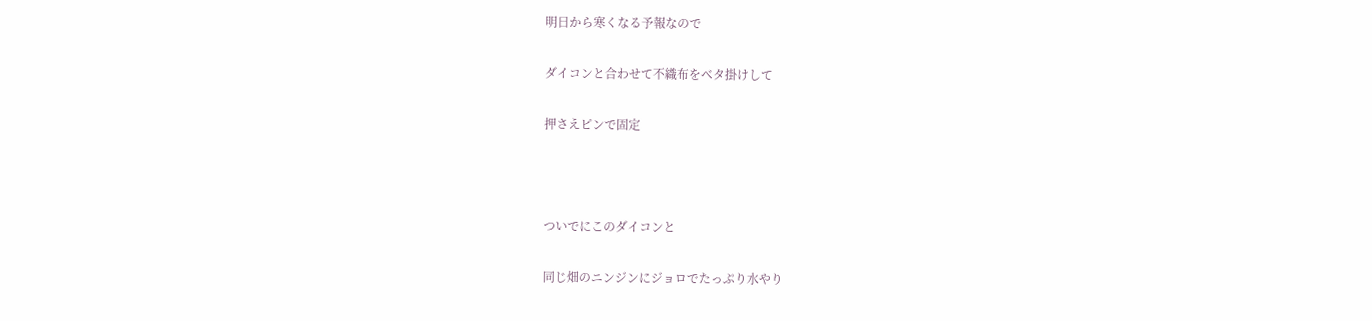明日から寒くなる予報なので

ダイコンと合わせて不織布をベタ掛けして

押さえピンで固定



ついでにこのダイコンと

同じ畑のニンジンにジョロでたっぷり水やり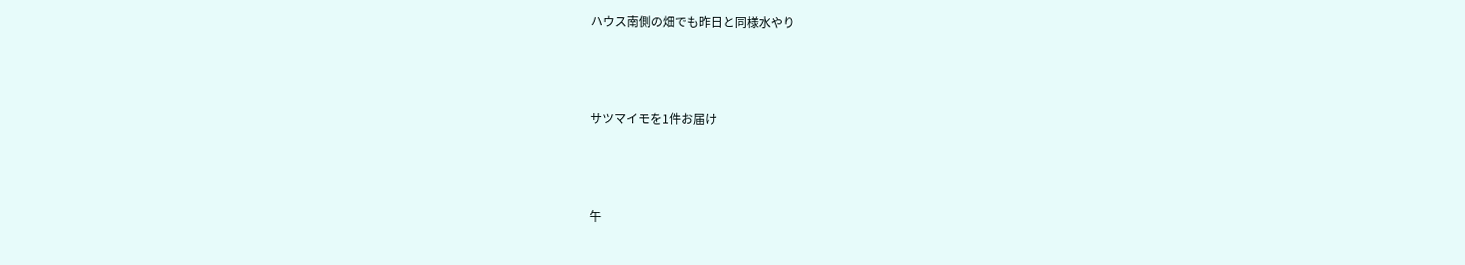ハウス南側の畑でも昨日と同様水やり



サツマイモを1件お届け



午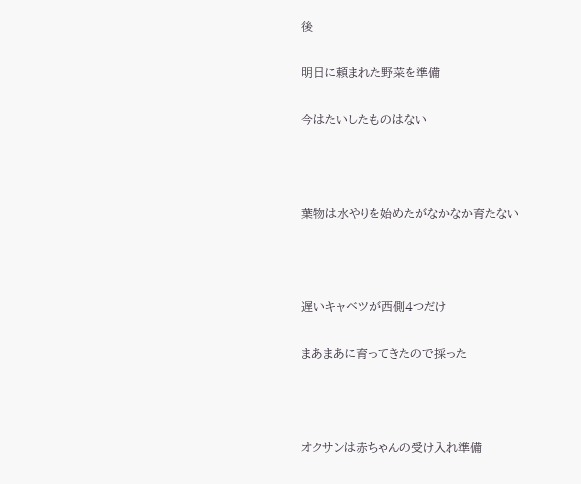後

明日に頼まれた野菜を準備

今はたいしたものはない



葉物は水やりを始めたがなかなか育たない



遅いキャベツが西側4つだけ

まあまあに育ってきたので採った



オクサンは赤ちゃんの受け入れ準備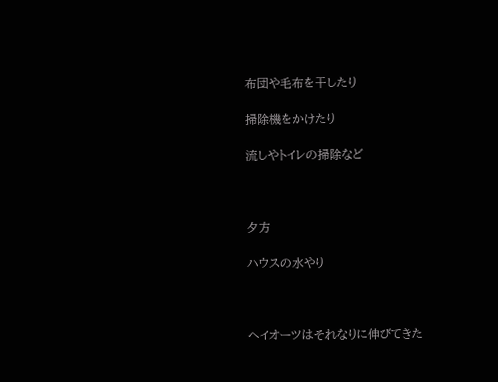布団や毛布を干したり

掃除機をかけたり

流しやトイレの掃除など



夕方

ハウスの水やり



ヘイオーツはそれなりに伸びてきた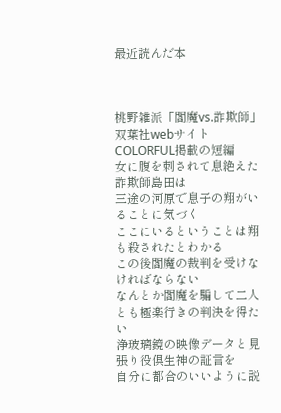最近読んだ本



桃野雑派「閻魔vs.詐欺師」
双葉社webサイトCOLORFUL掲載の短編
女に腹を刺されて息絶えた詐欺師島田は
三途の河原で息子の翔がいることに気づく
ここにいるということは翔も殺されたとわかる
この後閻魔の裁判を受けなければならない
なんとか閻魔を騙して二人とも極楽行きの判決を得たい
浄玻璃鏡の映像データと見張り役倶生神の証言を
自分に都合のいいように説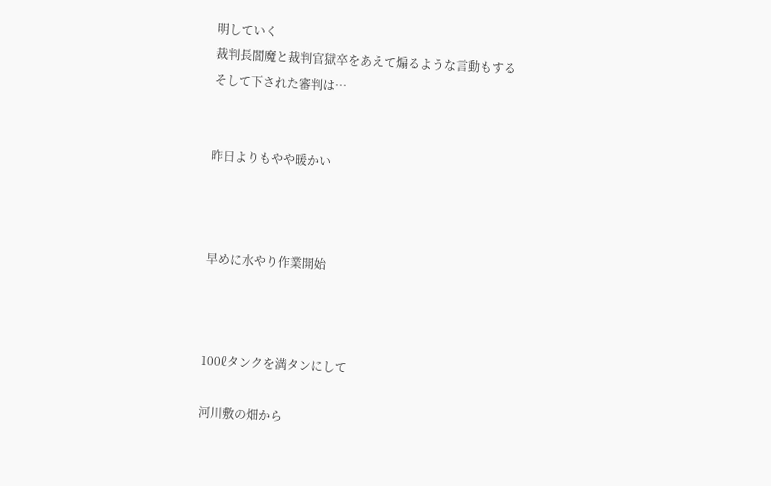明していく
裁判長閻魔と裁判官獄卒をあえて煽るような言動もする
そして下された審判は…


昨日よりもやや暖かい



早めに水やり作業開始



100ℓタンクを満タンにして

河川敷の畑から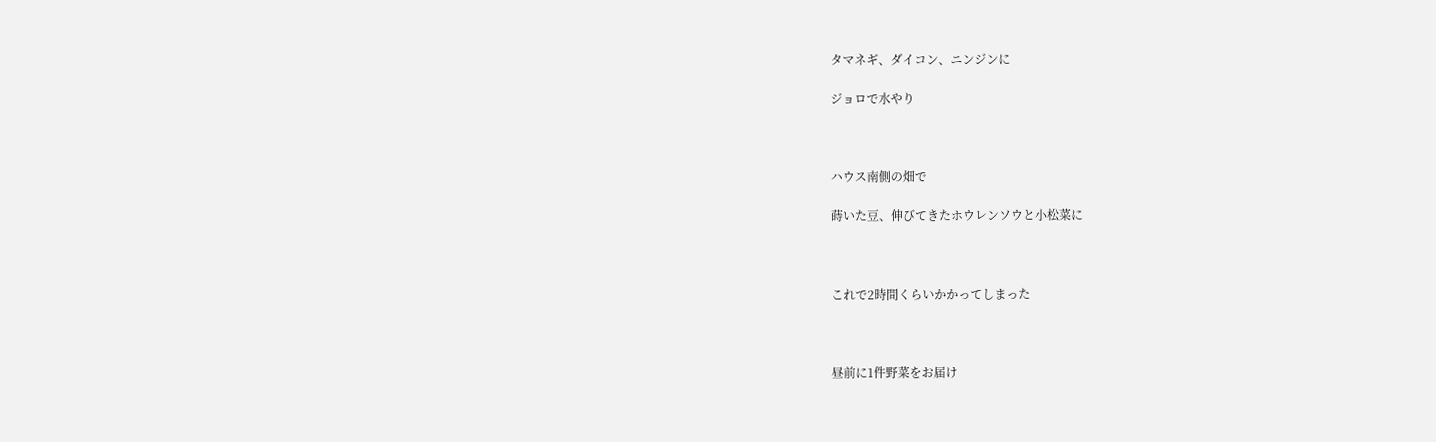タマネギ、ダイコン、ニンジンに

ジョロで水やり



ハウス南側の畑で

蒔いた豆、伸びてきたホウレンソウと小松菜に



これで2時間くらいかかってしまった



昼前に1件野菜をお届け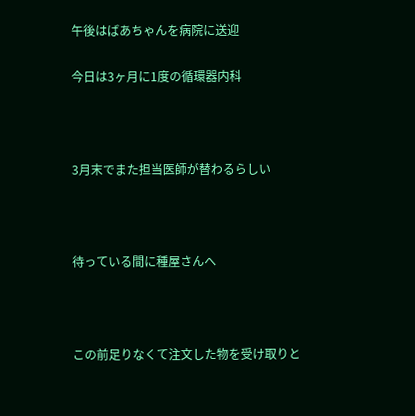午後はばあちゃんを病院に送迎

今日は3ヶ月に1度の循環器内科



3月末でまた担当医師が替わるらしい



待っている間に種屋さんへ



この前足りなくて注文した物を受け取りと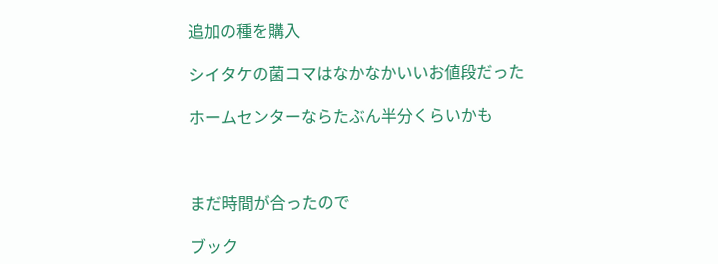追加の種を購入

シイタケの菌コマはなかなかいいお値段だった

ホームセンターならたぶん半分くらいかも



まだ時間が合ったので

ブック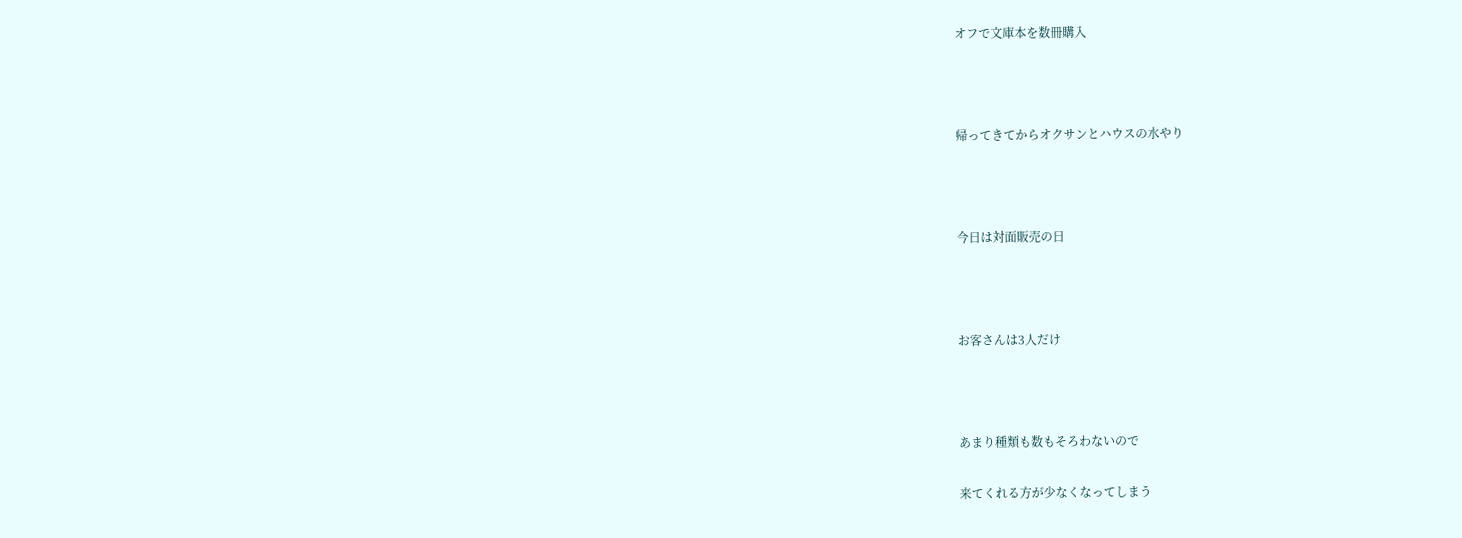オフで文庫本を数冊購入



帰ってきてからオクサンとハウスの水やり



今日は対面販売の日



お客さんは3人だけ



あまり種類も数もそろわないので

来てくれる方が少なくなってしまう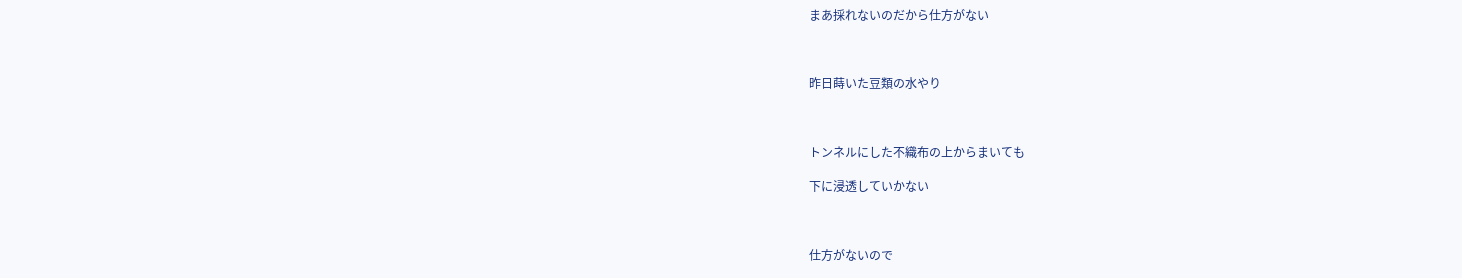まあ採れないのだから仕方がない



昨日蒔いた豆類の水やり



トンネルにした不織布の上からまいても

下に浸透していかない



仕方がないので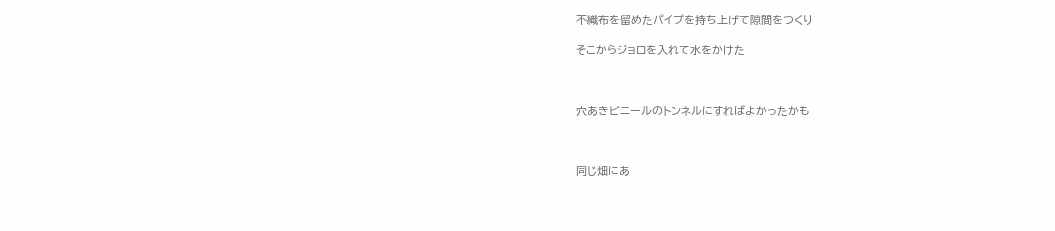不織布を留めたパイプを持ち上げて隙間をつくり

そこからジョロを入れて水をかけた



穴あきビニールのトンネルにすればよかったかも



同じ畑にあ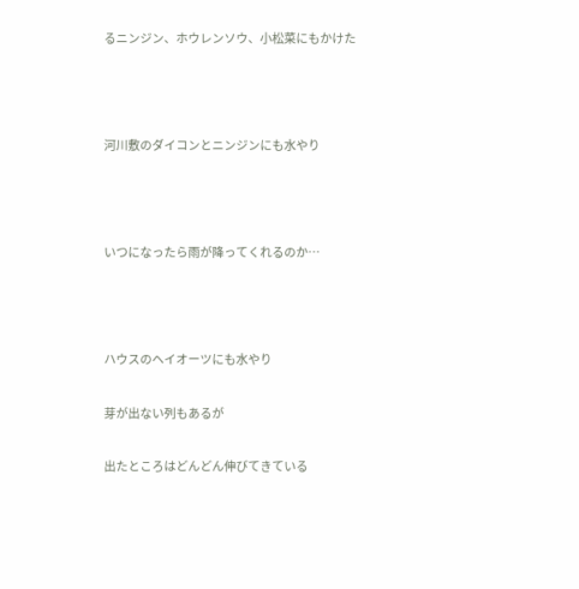るニンジン、ホウレンソウ、小松菜にもかけた



河川敷のダイコンとニンジンにも水やり



いつになったら雨が降ってくれるのか…



ハウスのヘイオーツにも水やり

芽が出ない列もあるが

出たところはどんどん伸びてきている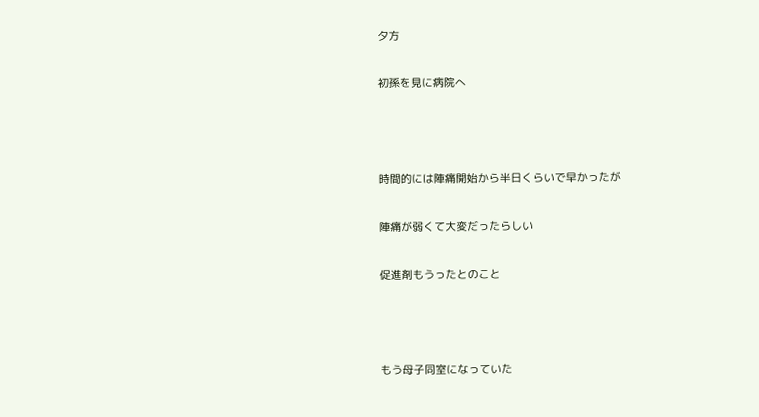夕方

初孫を見に病院へ



時間的には陣痛開始から半日くらいで早かったが

陣痛が弱くて大変だったらしい

促進剤もうったとのこと



もう母子同室になっていた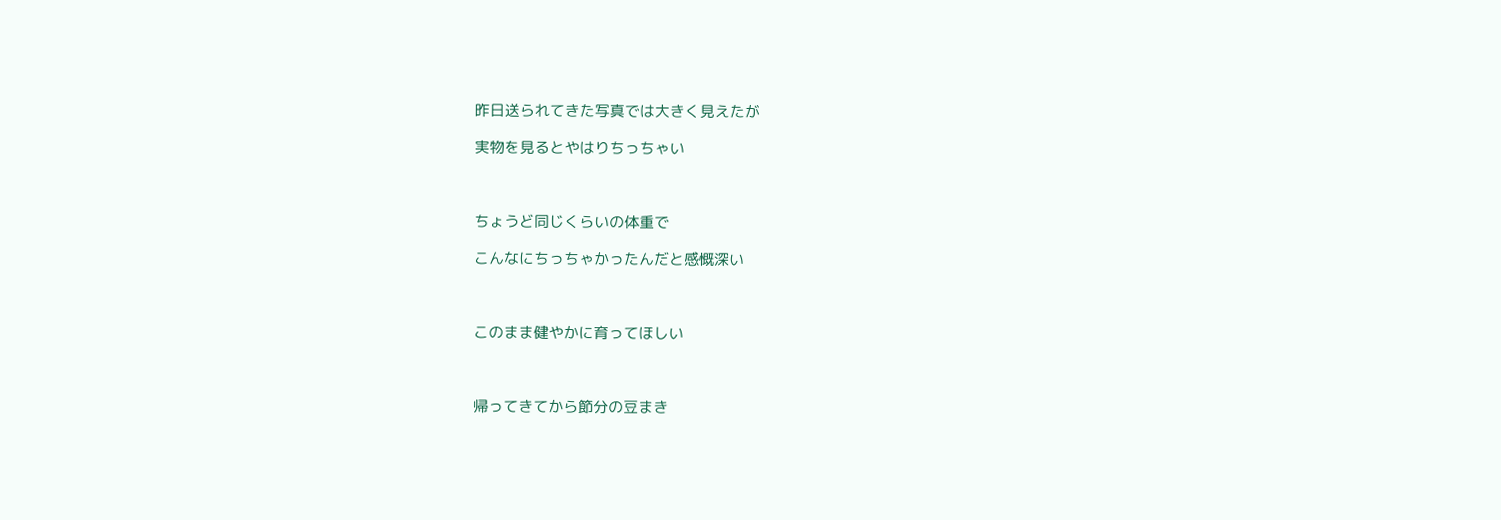昨日送られてきた写真では大きく見えたが

実物を見るとやはりちっちゃい



ちょうど同じくらいの体重で

こんなにちっちゃかったんだと感慨深い



このまま健やかに育ってほしい



帰ってきてから節分の豆まき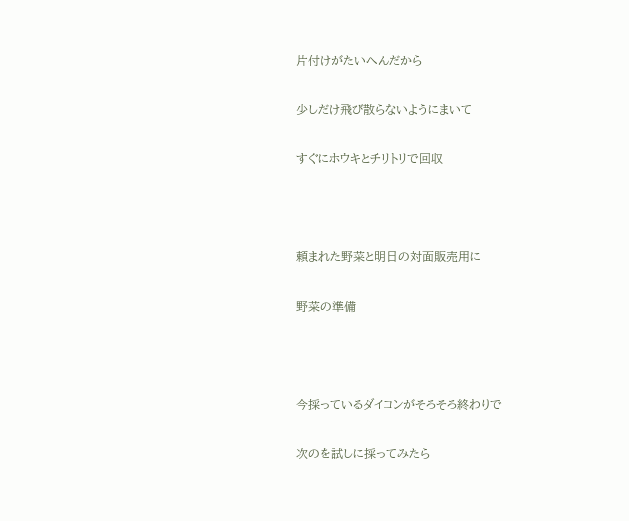片付けがたいへんだから

少しだけ飛び散らないようにまいて

すぐにホウキとチリトリで回収



頼まれた野菜と明日の対面販売用に

野菜の準備



今採っているダイコンがそろそろ終わりで

次のを試しに採ってみたら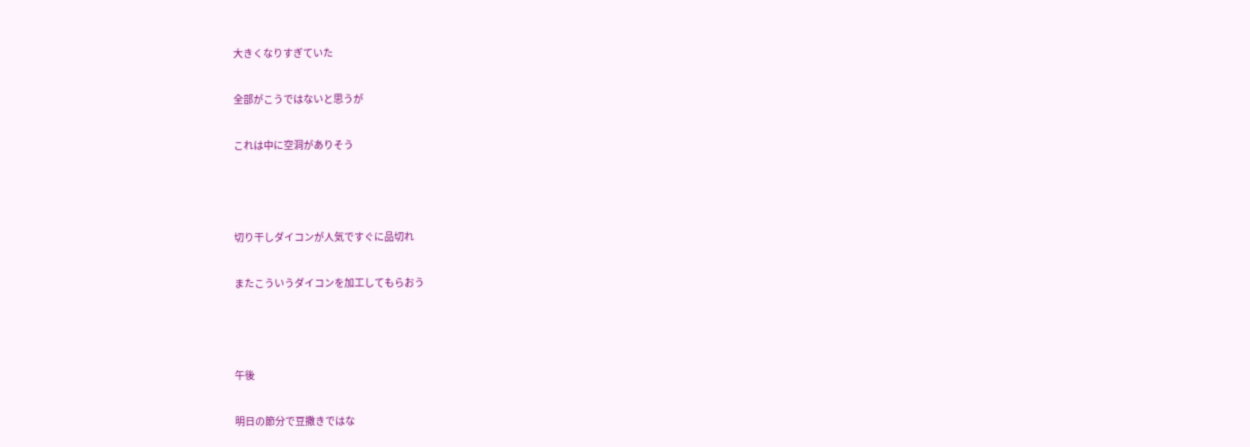大きくなりすぎていた

全部がこうではないと思うが

これは中に空洞がありそう



切り干しダイコンが人気ですぐに品切れ

またこういうダイコンを加工してもらおう



午後

明日の節分で豆撒きではな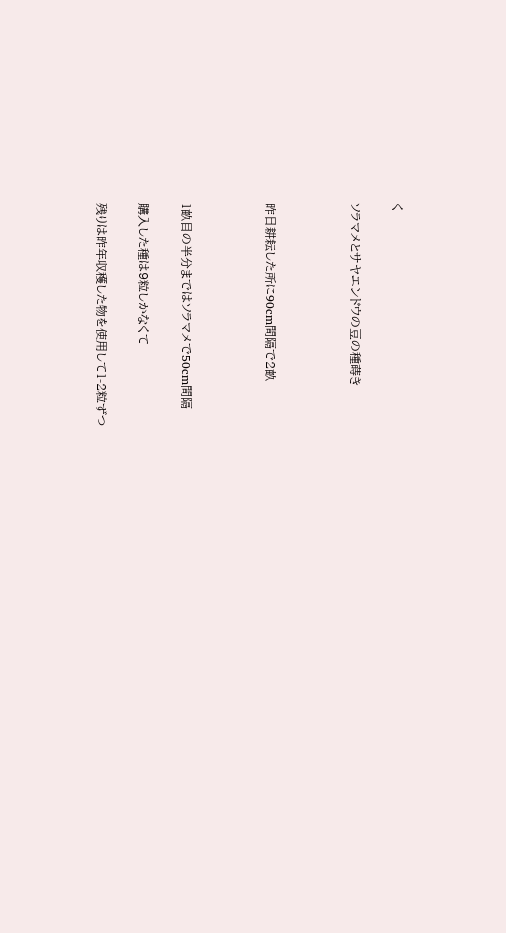く

ソラマメとサヤエンドウの豆の種蒔き



昨日耕耘した所に90cm間隔で2畝



1畝目の半分まではソラマメで50cm間隔

購入した種は9粒しかなくて

残りは昨年収穫した物を使用して1-2粒ずつ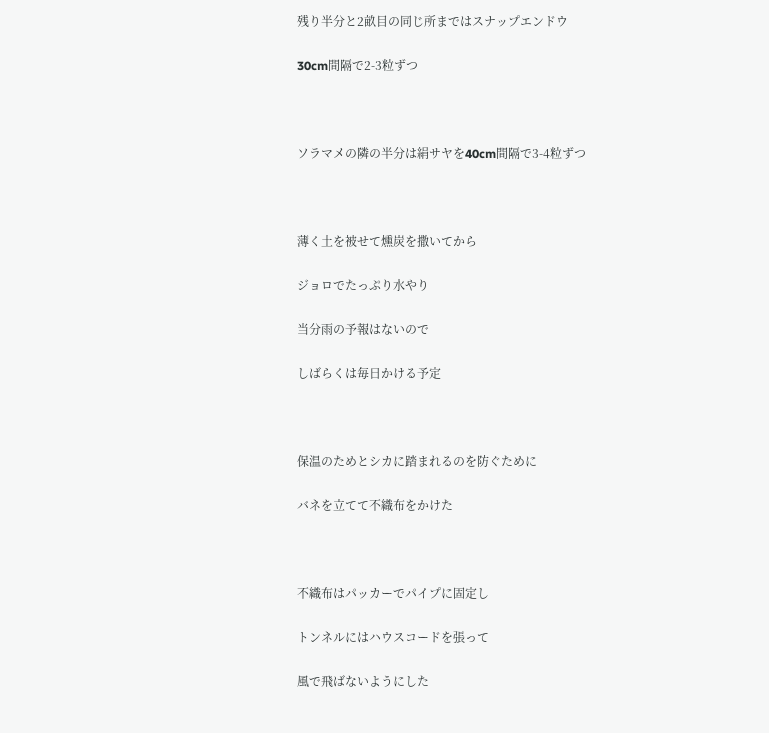残り半分と2畝目の同じ所まではスナップエンドウ

30cm間隔で2-3粒ずつ



ソラマメの隣の半分は絹サヤを40cm間隔で3-4粒ずつ



薄く土を被せて燻炭を撒いてから

ジョロでたっぷり水やり

当分雨の予報はないので

しばらくは毎日かける予定



保温のためとシカに踏まれるのを防ぐために

バネを立てて不織布をかけた



不織布はパッカーでパイプに固定し

トンネルにはハウスコードを張って

風で飛ばないようにした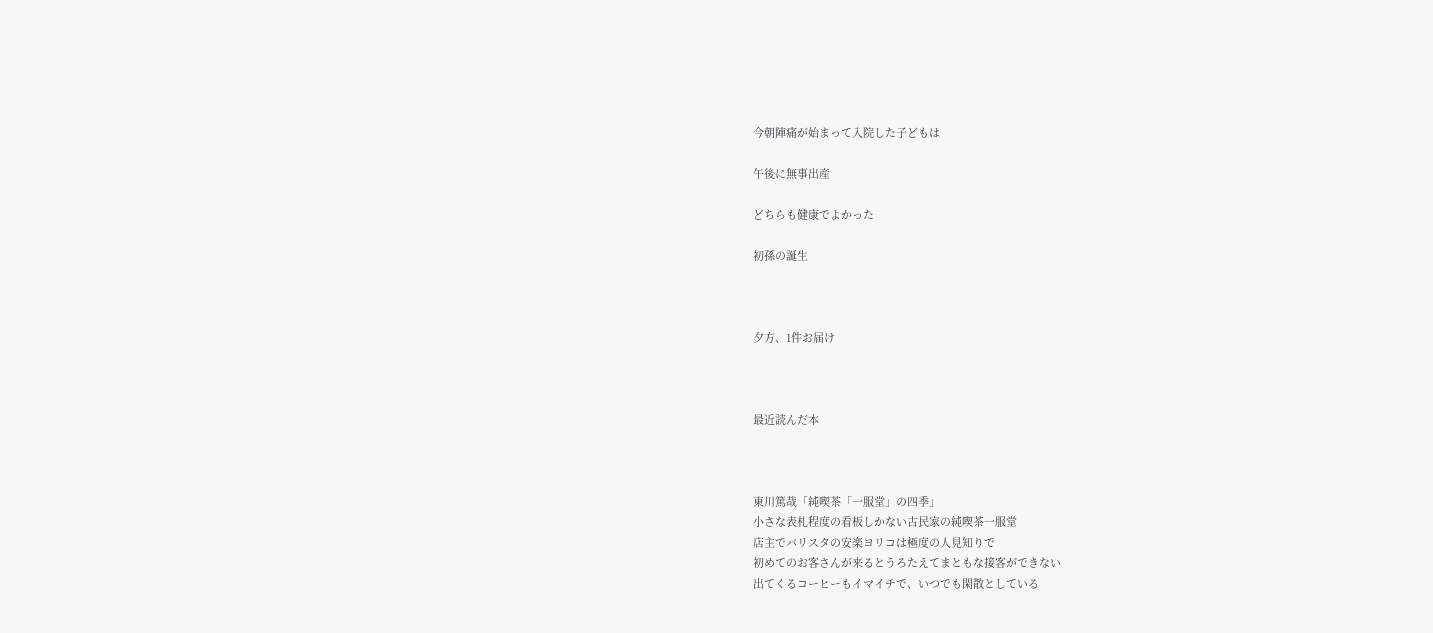今朝陣痛が始まって入院した子どもは

午後に無事出産

どちらも健康でよかった

初孫の誕生



夕方、1件お届け



最近読んだ本



東川篤哉「純喫茶「一服堂」の四季」
小さな表札程度の看板しかない古民家の純喫茶一服堂
店主でバリスタの安楽ヨリコは極度の人見知りで
初めてのお客さんが来るとうろたえてまともな接客ができない
出てくるコーヒーもイマイチで、いつでも閑散としている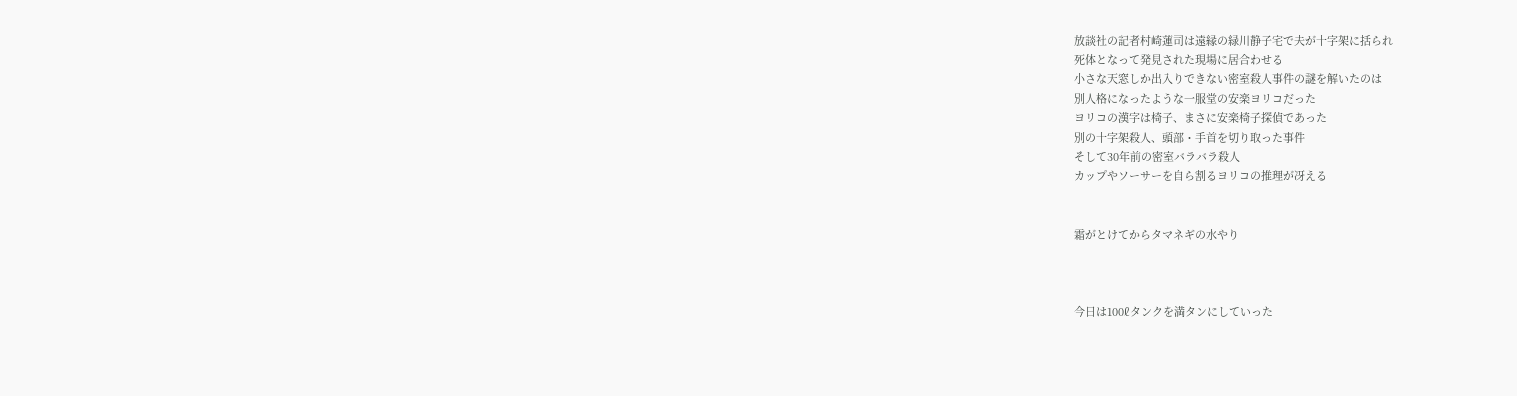放談社の記者村崎蓮司は遠縁の緑川静子宅で夫が十字架に括られ
死体となって発見された現場に居合わせる
小さな天窓しか出入りできない密室殺人事件の謎を解いたのは
別人格になったような一服堂の安楽ヨリコだった
ヨリコの漢字は椅子、まさに安楽椅子探偵であった
別の十字架殺人、頭部・手首を切り取った事件
そして30年前の密室バラバラ殺人
カップやソーサーを自ら割るヨリコの推理が冴える


霜がとけてからタマネギの水やり



今日は100ℓタンクを満タンにしていった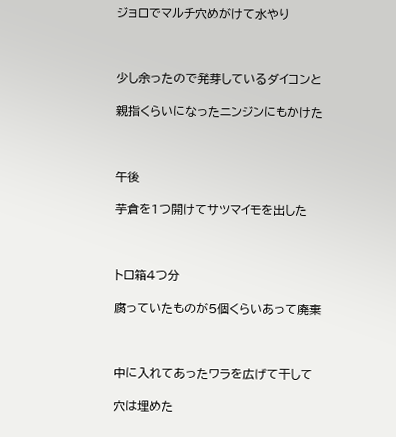ジョロでマルチ穴めがけて水やり



少し余ったので発芽しているダイコンと

親指くらいになったニンジンにもかけた



午後

芋倉を1つ開けてサツマイモを出した



トロ箱4つ分

腐っていたものが5個くらいあって廃棄



中に入れてあったワラを広げて干して

穴は埋めた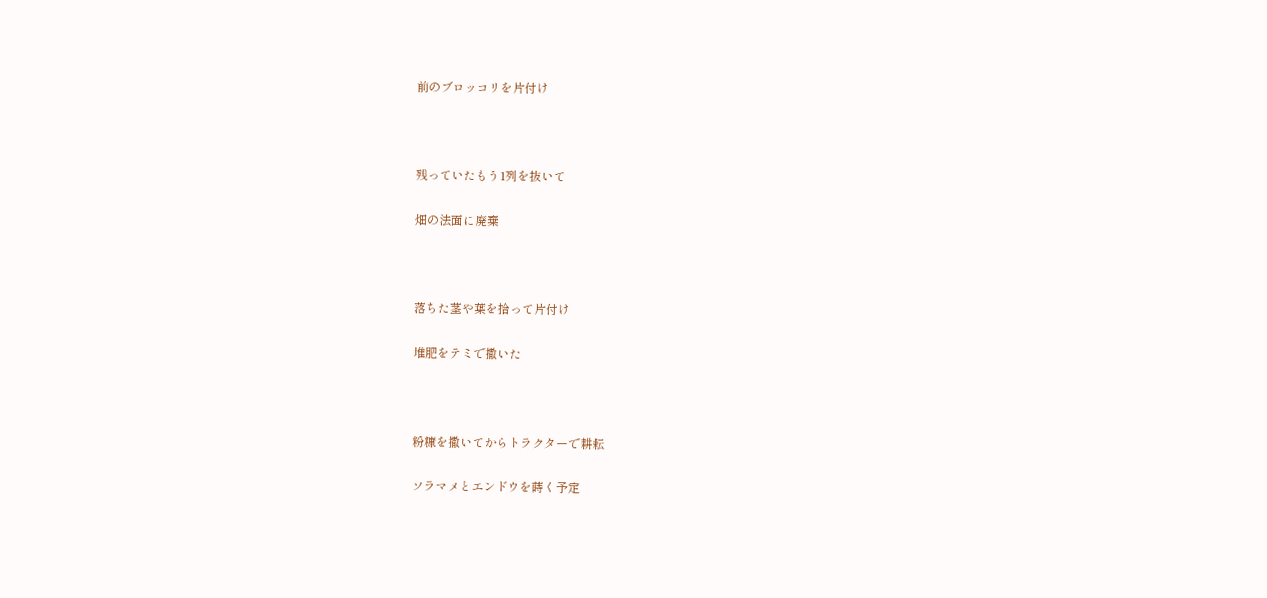前のブロッコリを片付け



残っていたもう1列を抜いて

畑の法面に廃棄



落ちた茎や葉を拾って片付け

堆肥をテミで撒いた



粉糠を撒いてからトラクターで耕耘

ソラマメとエンドウを蒔く予定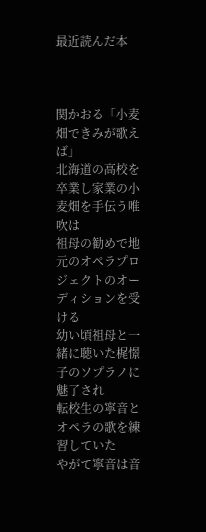最近読んだ本



関かおる「小麦畑できみが歌えば」
北海道の高校を卒業し家業の小麦畑を手伝う唯吹は
祖母の勧めで地元のオペラプロジェクトのオーディションを受ける
幼い頃祖母と一緒に聴いた梶憬子のソプラノに魅了され
転校生の寧音とオペラの歌を練習していた
やがて寧音は音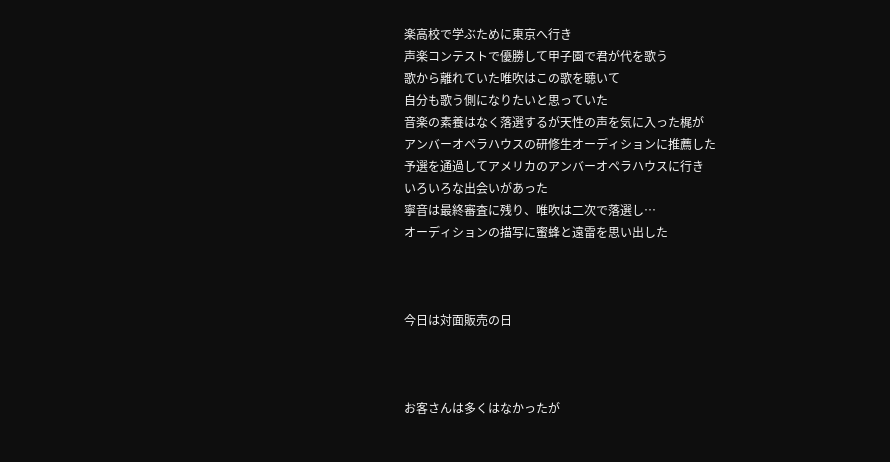楽高校で学ぶために東京へ行き
声楽コンテストで優勝して甲子園で君が代を歌う
歌から離れていた唯吹はこの歌を聴いて
自分も歌う側になりたいと思っていた
音楽の素養はなく落選するが天性の声を気に入った梶が
アンバーオペラハウスの研修生オーディションに推薦した
予選を通過してアメリカのアンバーオペラハウスに行き
いろいろな出会いがあった
寧音は最終審査に残り、唯吹は二次で落選し…
オーディションの描写に蜜蜂と遠雷を思い出した



今日は対面販売の日



お客さんは多くはなかったが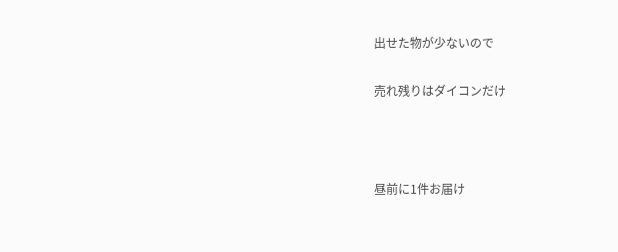出せた物が少ないので

売れ残りはダイコンだけ



昼前に1件お届け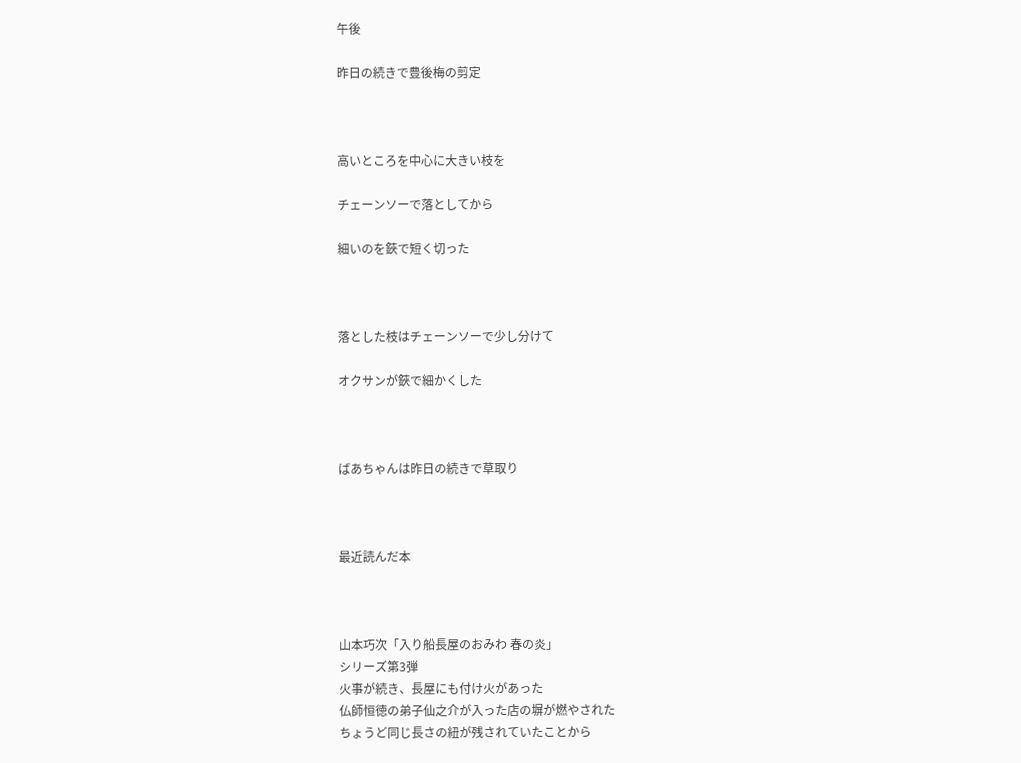午後

昨日の続きで豊後梅の剪定



高いところを中心に大きい枝を

チェーンソーで落としてから

細いのを鋏で短く切った



落とした枝はチェーンソーで少し分けて

オクサンが鋏で細かくした



ばあちゃんは昨日の続きで草取り



最近読んだ本



山本巧次「入り船長屋のおみわ 春の炎」
シリーズ第3弾
火事が続き、長屋にも付け火があった
仏師恒徳の弟子仙之介が入った店の塀が燃やされた
ちょうど同じ長さの紐が残されていたことから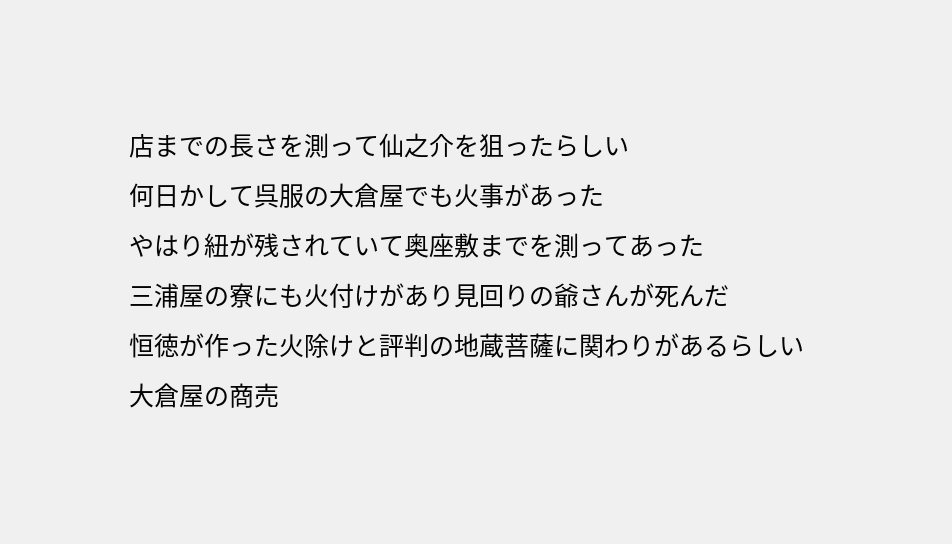店までの長さを測って仙之介を狙ったらしい
何日かして呉服の大倉屋でも火事があった
やはり紐が残されていて奥座敷までを測ってあった
三浦屋の寮にも火付けがあり見回りの爺さんが死んだ
恒徳が作った火除けと評判の地蔵菩薩に関わりがあるらしい
大倉屋の商売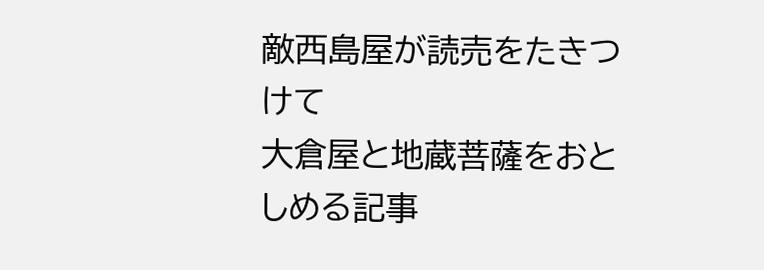敵西島屋が読売をたきつけて
大倉屋と地蔵菩薩をおとしめる記事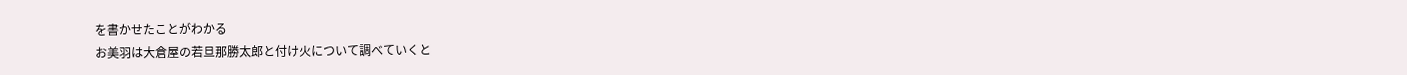を書かせたことがわかる
お美羽は大倉屋の若旦那勝太郎と付け火について調べていくと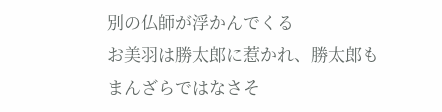別の仏師が浮かんでくる
お美羽は勝太郎に惹かれ、勝太郎もまんざらではなさそ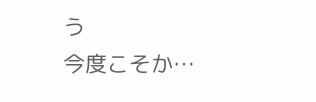う
今度こそか…